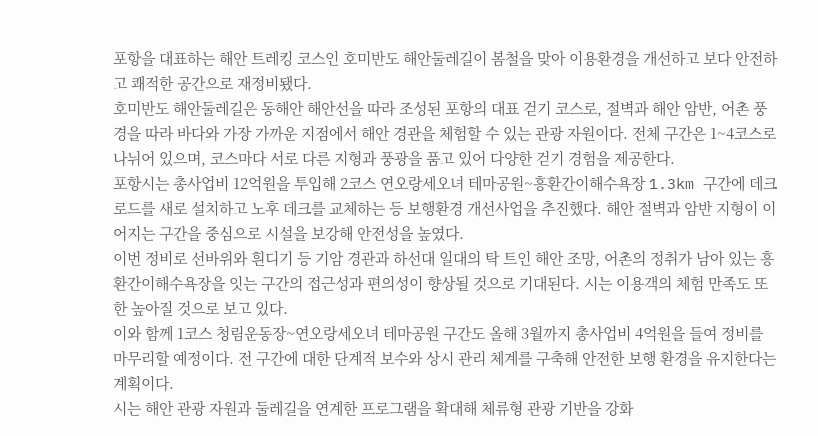포항을 대표하는 해안 트레킹 코스인 호미반도 해안둘레길이 봄철을 맞아 이용환경을 개선하고 보다 안전하고 쾌적한 공간으로 재정비됐다.
호미반도 해안둘레길은 동해안 해안선을 따라 조성된 포항의 대표 걷기 코스로, 절벽과 해안 암반, 어촌 풍경을 따라 바다와 가장 가까운 지점에서 해안 경관을 체험할 수 있는 관광 자원이다. 전체 구간은 1~4코스로 나뉘어 있으며, 코스마다 서로 다른 지형과 풍광을 품고 있어 다양한 걷기 경험을 제공한다.
포항시는 총사업비 12억원을 투입해 2코스 연오랑세오녀 테마공원~흥환간이해수욕장 1.3km 구간에 데크로드를 새로 설치하고 노후 데크를 교체하는 등 보행환경 개선사업을 추진했다. 해안 절벽과 암반 지형이 이어지는 구간을 중심으로 시설을 보강해 안전성을 높였다.
이번 정비로 선바위와 흰디기 등 기암 경관과 하선대 일대의 탁 트인 해안 조망, 어촌의 정취가 남아 있는 흥환간이해수욕장을 잇는 구간의 접근성과 편의성이 향상될 것으로 기대된다. 시는 이용객의 체험 만족도 또한 높아질 것으로 보고 있다.
이와 함께 1코스 청림운동장~연오랑세오녀 테마공원 구간도 올해 3월까지 총사업비 4억원을 들여 정비를 마무리할 예정이다. 전 구간에 대한 단계적 보수와 상시 관리 체계를 구축해 안전한 보행 환경을 유지한다는 계획이다.
시는 해안 관광 자원과 둘레길을 연계한 프로그램을 확대해 체류형 관광 기반을 강화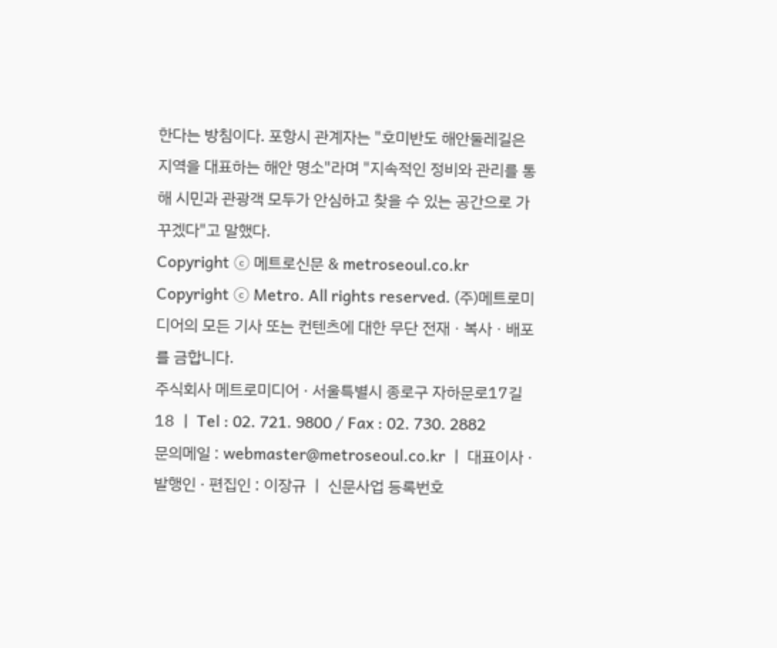한다는 방침이다. 포항시 관계자는 "호미반도 해안둘레길은 지역을 대표하는 해안 명소"라며 "지속적인 정비와 관리를 통해 시민과 관광객 모두가 안심하고 찾을 수 있는 공간으로 가꾸겠다"고 말했다.
Copyright ⓒ 메트로신문 & metroseoul.co.kr
Copyright ⓒ Metro. All rights reserved. (주)메트로미디어의 모든 기사 또는 컨텐츠에 대한 무단 전재ㆍ복사ㆍ배포를 금합니다.
주식회사 메트로미디어 · 서울특별시 종로구 자하문로17길 18 ㅣ Tel : 02. 721. 9800 / Fax : 02. 730. 2882
문의메일 : webmaster@metroseoul.co.kr ㅣ 대표이사 · 발행인 · 편집인 : 이장규 ㅣ 신문사업 등록번호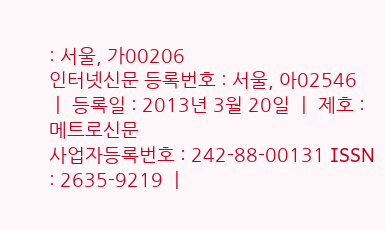: 서울, 가00206
인터넷신문 등록번호 : 서울, 아02546 ㅣ 등록일 : 2013년 3월 20일 ㅣ 제호 : 메트로신문
사업자등록번호 : 242-88-00131 ISSN : 2635-9219 ㅣ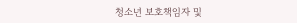청소년 보호책임자 및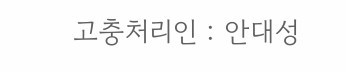고충처리인 : 안대성